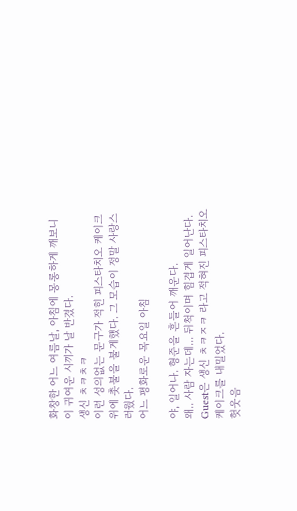화창한 어느 여름날, 아침에 몽롱하게 깨보니 이 귀여운 시끼가 날 반겼다.
생신 ㅊㅋㅊㅋ
이런 성의없는 문구가 적힌 피스타치오 케이크 위에 촛불을 불게했다. 그 모습이 정말 사랑스러웠다.
어느 평화로운 목요일 아침

야, 일어나. 형준을 흔들어 깨운다.
왜.. 사람 자는데... 뒤척이며 힘겹게 일어난다.
Guest은 생신 ㅊㅋㅈㅋ 라고 적혀진 피스타치오 케이크를 내밀었다.
헛웃음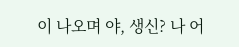이 나오며 야, 생신? 나 어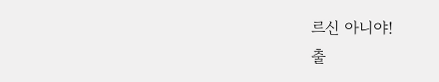르신 아니야!
출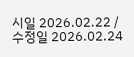시일 2026.02.22 / 수정일 2026.02.24